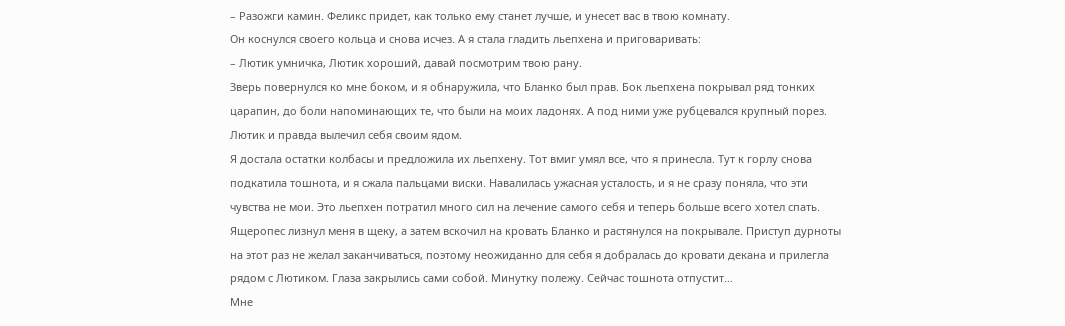– Разожги камин. Феликс придет, как только ему станет лучше, и унесет вас в твою комнату.
Он коснулся своего кольца и снова исчез. А я стала гладить льепхена и приговаривать:
– Лютик умничка, Лютик хороший, давай посмотрим твою рану.
Зверь повернулся ко мне боком, и я обнаружила, что Бланко был прав. Бок льепхена покрывал ряд тонких царапин, до боли напоминающих те, что были на моих ладонях. А под ними уже рубцевался крупный порез. Лютик и правда вылечил себя своим ядом.
Я достала остатки колбасы и предложила их льепхену. Тот вмиг умял все, что я принесла. Тут к горлу снова подкатила тошнота, и я сжала пальцами виски. Навалилась ужасная усталость, и я не сразу поняла, что эти чувства не мои. Это льепхен потратил много сил на лечение самого себя и теперь больше всего хотел спать.
Ящеропес лизнул меня в щеку, а затем вскочил на кровать Бланко и растянулся на покрывале. Приступ дурноты на этот раз не желал заканчиваться, поэтому неожиданно для себя я добралась до кровати декана и прилегла рядом с Лютиком. Глаза закрылись сами собой. Минутку полежу. Сейчас тошнота отпустит…
Мне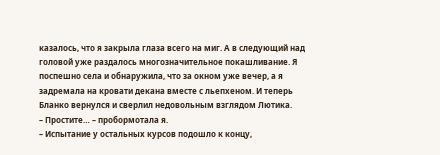казалось, что я закрыла глаза всего на миг. А в следующий над головой уже раздалось многозначительное покашливание. Я поспешно села и обнаружила, что за окном уже вечер, а я задремала на кровати декана вместе с льепхеном. И теперь Бланко вернулся и сверлил недовольным взглядом Лютика.
– Простите… – пробормотала я.
– Испытание у остальных курсов подошло к концу,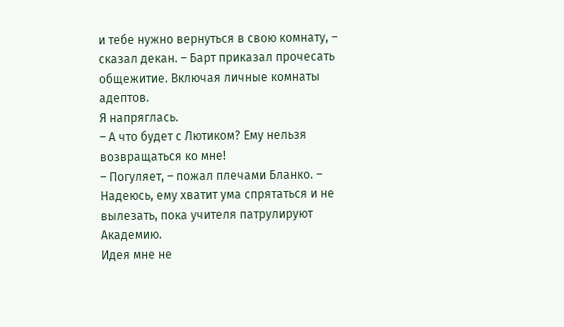и тебе нужно вернуться в свою комнату, – сказал декан. – Барт приказал прочесать общежитие. Включая личные комнаты адептов.
Я напряглась.
– А что будет с Лютиком? Ему нельзя возвращаться ко мне!
– Погуляет, – пожал плечами Бланко. – Надеюсь, ему хватит ума спрятаться и не вылезать, пока учителя патрулируют Академию.
Идея мне не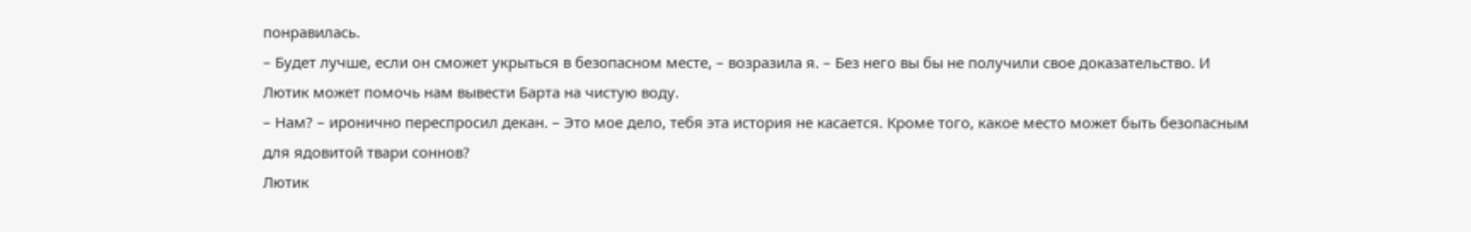понравилась.
– Будет лучше, если он сможет укрыться в безопасном месте, – возразила я. – Без него вы бы не получили свое доказательство. И Лютик может помочь нам вывести Барта на чистую воду.
– Нам? – иронично переспросил декан. – Это мое дело, тебя эта история не касается. Кроме того, какое место может быть безопасным для ядовитой твари соннов?
Лютик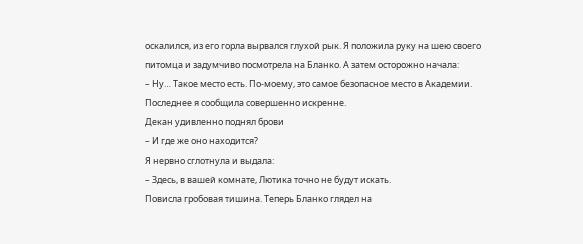оскалился, из его горла вырвался глухой рык. Я положила руку на шею своего питомца и задумчиво посмотрела на Бланко. А затем осторожно начала:
– Ну… Такое место есть. По-моему, это самое безопасное место в Академии.
Последнее я сообщила совершенно искренне.
Декан удивленно поднял брови
– И где же оно находится?
Я нервно сглотнула и выдала:
– Здесь, в вашей комнате, Лютика точно не будут искать.
Повисла гробовая тишина. Теперь Бланко глядел на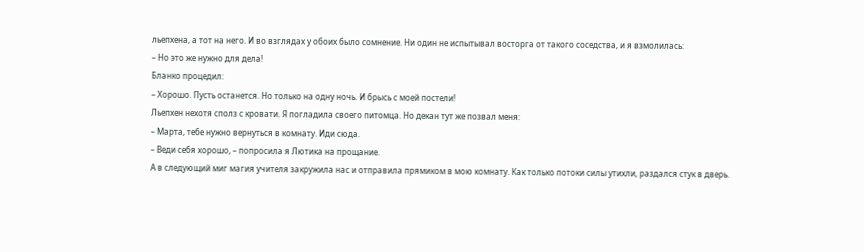льепхена, а тот на него. И во взглядах у обоих было сомнение. Ни один не испытывал восторга от такого соседства, и я взмолилась:
– Но это же нужно для дела!
Бланко процедил:
– Хорошо. Пусть останется. Но только на одну ночь. И брысь с моей постели!
Льепхен нехотя сполз с кровати. Я погладила своего питомца. Но декан тут же позвал меня:
– Марта, тебе нужно вернуться в комнату. Иди сюда.
– Веди себя хорошо, – попросила я Лютика на прощание.
А в следующий миг магия учителя закружила нас и отправила прямиком в мою комнату. Как только потоки силы утихли, раздался стук в дверь.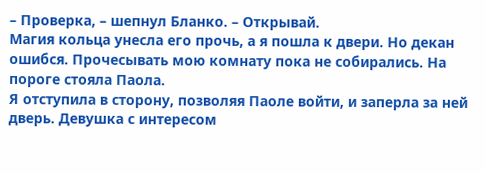– Проверка, – шепнул Бланко. – Открывай.
Магия кольца унесла его прочь, а я пошла к двери. Но декан ошибся. Прочесывать мою комнату пока не собирались. На пороге стояла Паола.
Я отступила в сторону, позволяя Паоле войти, и заперла за ней дверь. Девушка с интересом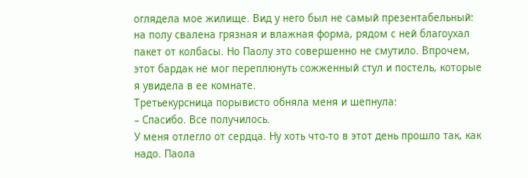оглядела мое жилище. Вид у него был не самый презентабельный: на полу свалена грязная и влажная форма, рядом с ней благоухал пакет от колбасы. Но Паолу это совершенно не смутило. Впрочем, этот бардак не мог переплюнуть сожженный стул и постель, которые я увидела в ее комнате.
Третьекурсница порывисто обняла меня и шепнула:
– Спасибо. Все получилось.
У меня отлегло от сердца. Ну хоть что-то в этот день прошло так, как надо. Паола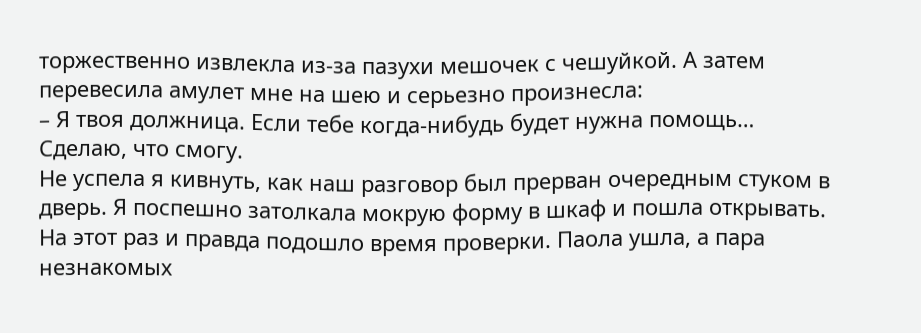торжественно извлекла из-за пазухи мешочек с чешуйкой. А затем перевесила амулет мне на шею и серьезно произнесла:
– Я твоя должница. Если тебе когда-нибудь будет нужна помощь… Сделаю, что смогу.
Не успела я кивнуть, как наш разговор был прерван очередным стуком в дверь. Я поспешно затолкала мокрую форму в шкаф и пошла открывать. На этот раз и правда подошло время проверки. Паола ушла, а пара незнакомых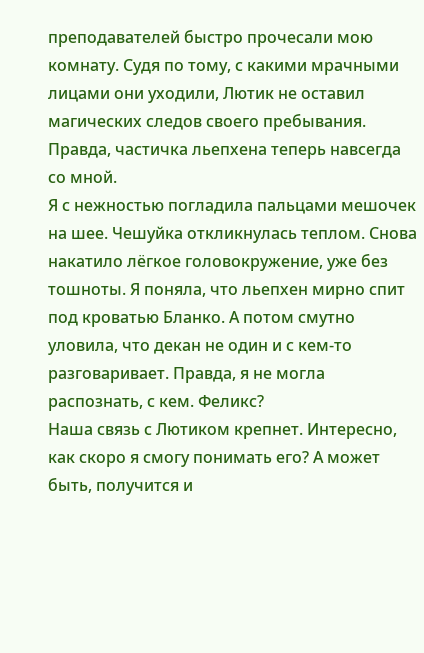преподавателей быстро прочесали мою комнату. Судя по тому, с какими мрачными лицами они уходили, Лютик не оставил магических следов своего пребывания. Правда, частичка льепхена теперь навсегда со мной.
Я с нежностью погладила пальцами мешочек на шее. Чешуйка откликнулась теплом. Снова накатило лёгкое головокружение, уже без тошноты. Я поняла, что льепхен мирно спит под кроватью Бланко. А потом смутно уловила, что декан не один и с кем-то разговаривает. Правда, я не могла распознать, с кем. Феликс?
Наша связь с Лютиком крепнет. Интересно, как скоро я смогу понимать его? А может быть, получится и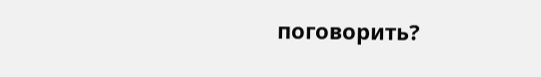поговорить?